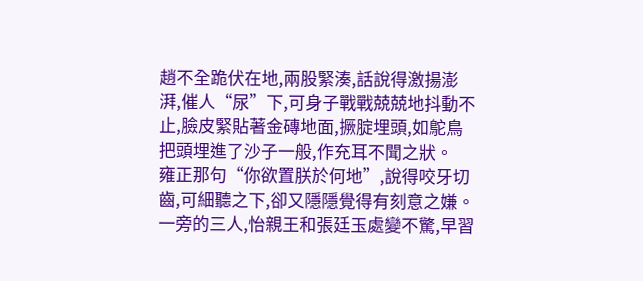趙不全跪伏在地,兩股緊湊,話說得激揚澎湃,催人“尿”下,可身子戰戰兢兢地抖動不止,臉皮緊貼著金磚地面,撅腚埋頭,如鴕鳥把頭埋進了沙子一般,作充耳不聞之狀。
雍正那句“你欲置朕於何地”,說得咬牙切齒,可細聽之下,卻又隱隱覺得有刻意之嫌。
一旁的三人,怡親王和張廷玉處變不驚,早習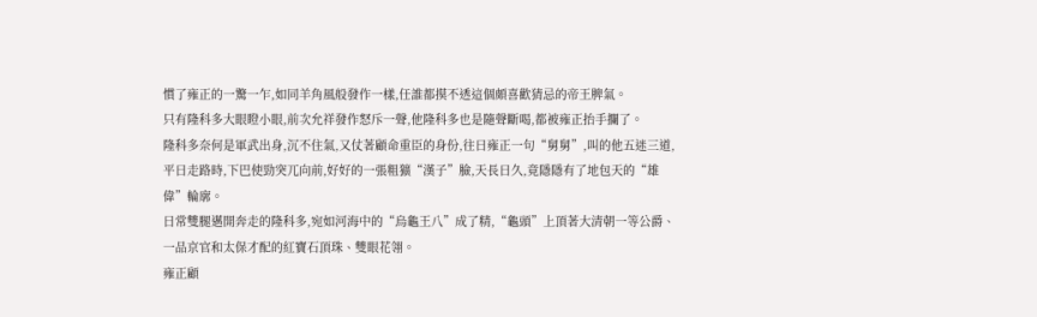慣了雍正的一驚一乍,如同羊角風般發作一樣,任誰都摸不透這個頗喜歡猜忌的帝王脾氣。
只有隆科多大眼瞪小眼,前次允祥發作怒斥一聲,他隆科多也是隨聲斷喝,都被雍正抬手攔了。
隆科多奈何是軍武出身,沉不住氣,又仗著顧命重臣的身份,往日雍正一句“舅舅”,叫的他五迷三道,平日走路時,下巴使勁突兀向前,好好的一張粗獷“漢子”臉,天長日久,竟隱隱有了地包天的“雄偉”輪廓。
日常雙腿邁開奔走的隆科多,宛如河海中的“烏龜王八”成了精,“龜頭”上頂著大清朝一等公爵、一品京官和太保才配的紅寶石頂珠、雙眼花翎。
雍正顧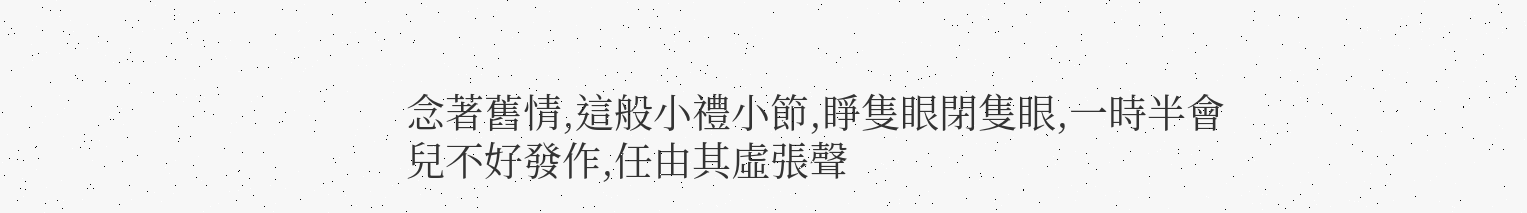念著舊情,這般小禮小節,睜隻眼閉隻眼,一時半會兒不好發作,任由其虛張聲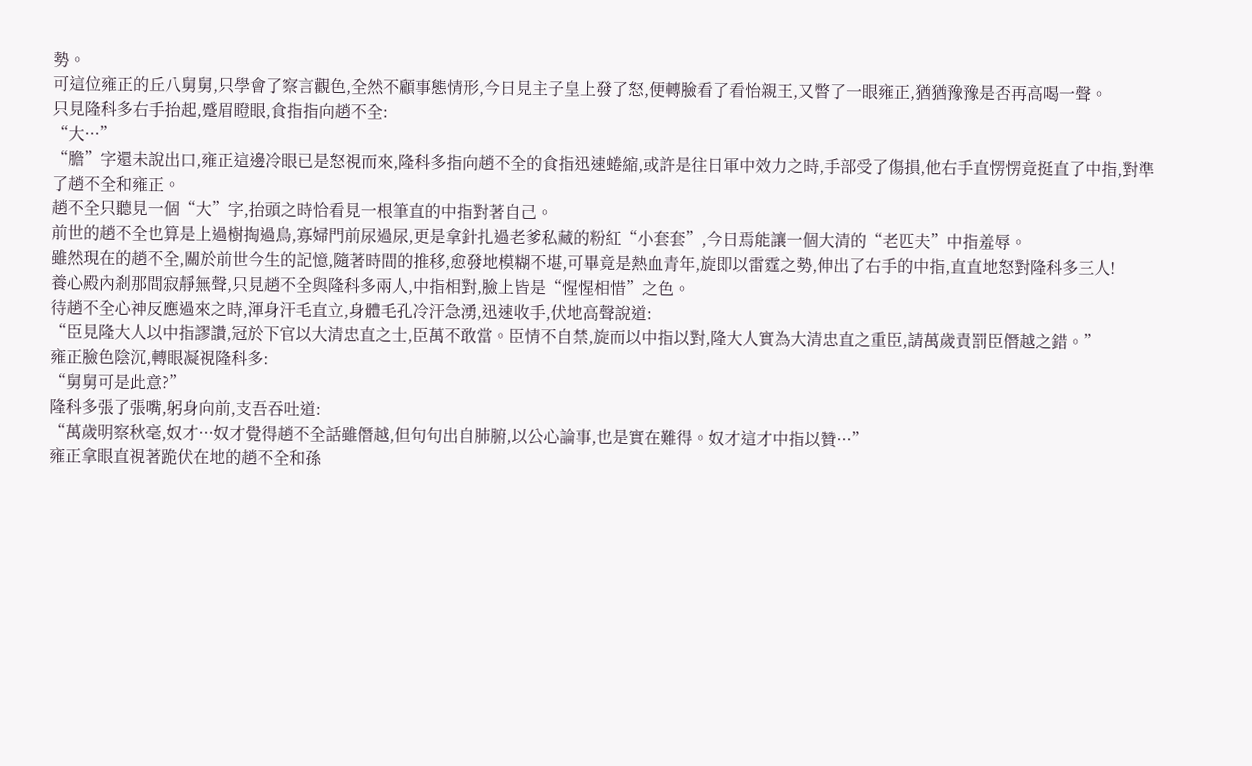勢。
可這位雍正的丘八舅舅,只學會了察言觀色,全然不顧事態情形,今日見主子皇上發了怒,便轉臉看了看怡親王,又瞥了一眼雍正,猶猶豫豫是否再高喝一聲。
只見隆科多右手抬起,蹙眉瞪眼,食指指向趙不全:
“大···”
“膽”字還未說出口,雍正這邊冷眼已是怒視而來,隆科多指向趙不全的食指迅速蜷縮,或許是往日軍中效力之時,手部受了傷損,他右手直愣愣竟挺直了中指,對準了趙不全和雍正。
趙不全只聽見一個“大”字,抬頭之時恰看見一根筆直的中指對著自己。
前世的趙不全也算是上過樹掏過鳥,寡婦門前尿過尿,更是拿針扎過老爹私藏的粉紅“小套套”,今日焉能讓一個大清的“老匹夫”中指羞辱。
雖然現在的趙不全,關於前世今生的記憶,隨著時間的推移,愈發地模糊不堪,可畢竟是熱血青年,旋即以雷霆之勢,伸出了右手的中指,直直地怒對隆科多三人!
養心殿內剎那間寂靜無聲,只見趙不全與隆科多兩人,中指相對,臉上皆是“惺惺相惜”之色。
待趙不全心神反應過來之時,渾身汗毛直立,身體毛孔冷汗急湧,迅速收手,伏地高聲說道:
“臣見隆大人以中指謬讚,冠於下官以大清忠直之士,臣萬不敢當。臣情不自禁,旋而以中指以對,隆大人實為大清忠直之重臣,請萬歲責罰臣僭越之錯。”
雍正臉色陰沉,轉眼凝視隆科多:
“舅舅可是此意?”
隆科多張了張嘴,躬身向前,支吾吞吐道:
“萬歲明察秋毫,奴才···奴才覺得趙不全話雖僭越,但句句出自肺腑,以公心論事,也是實在難得。奴才這才中指以贊···”
雍正拿眼直視著跪伏在地的趙不全和孫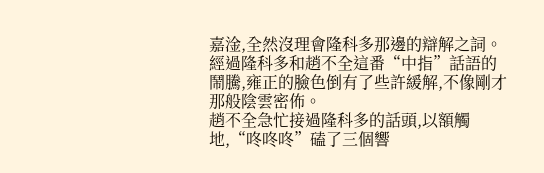嘉淦,全然沒理會隆科多那邊的辯解之詞。
經過隆科多和趙不全這番“中指”話語的鬧騰,雍正的臉色倒有了些許緩解,不像剛才那般陰雲密佈。
趙不全急忙接過隆科多的話頭,以額觸地,“咚咚咚”磕了三個響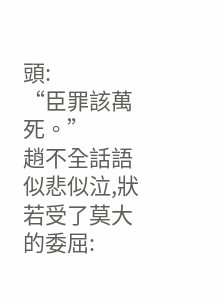頭:
“臣罪該萬死。”
趙不全話語似悲似泣,狀若受了莫大的委屈: